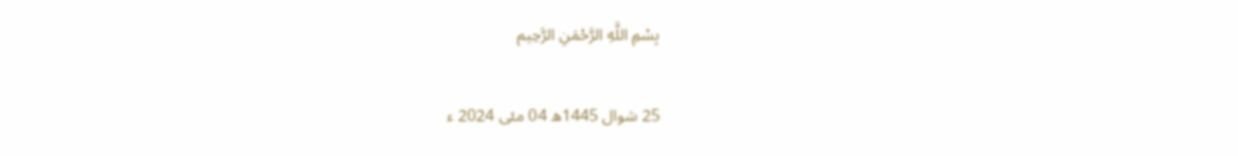بِسْمِ اللَّهِ الرَّحْمَنِ الرَّحِيم

25 شوال 1445ھ 04 مئی 2024 ء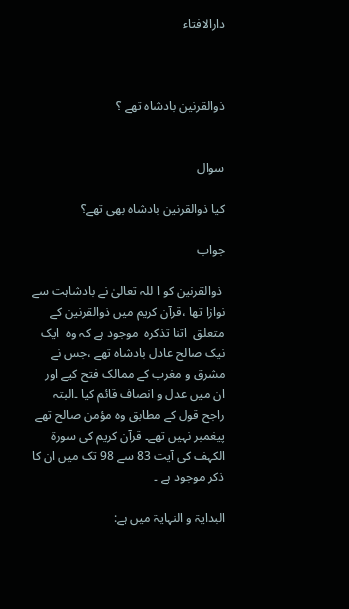دارالافتاء



ذوالقرنین بادشاہ تھے ؟


سوال

کیا ذوالقرنین بادشاہ بھی تھے؟

جواب

 ذوالقرنین کو ا للہ تعالیٰ نے بادشاہت سے نوازا تھا ،قرآن کریم میں ذوالقرنین کے متعلق  اتنا تذکرہ  موجود ہے کہ وہ  ایک نیک صالح عادل بادشاہ تھے ،جس نے مشرق و مغرب کے ممالک فتح کیے اور ان میں عدل و انصاف قائم کیا ۔البتہ راجح قول کے مطابق وہ مؤمن صالح تھے پیغمبر نہیں تھے۔ قرآن کریم کی سورۃ الکہف کی آیت 83 سے 98 تک میں ان کا ذکر موجود ہے ۔

البدایۃ و النہایۃ میں ہے: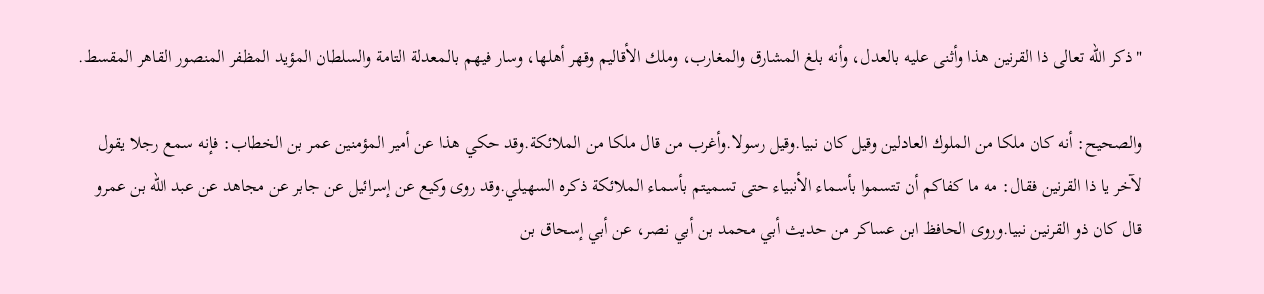"ذكر الله تعالى ذا القرنين هذا وأثنى عليه بالعدل، وأنه بلغ المشارق والمغارب، وملك الأقاليم وقهر أهلها، وسار فيهم بالمعدلة التامة والسلطان المؤيد المظفر المنصور القاهر المقسط.

والصحيح: أنه كان ملكا من الملوك العادلين وقيل كان نبيا.وقيل رسولا.وأغرب من قال ملكا من الملائكة.وقد حكي هذا عن أمير المؤمنين عمر بن الخطاب: فإنه سمع رجلا يقول لآخر يا ذا القرنين فقال: مه ما كفاكم أن تتسموا بأسماء الأنبياء حتى تسميتم بأسماء الملائكة ذكره السهيلي.وقد روى وكيع عن إسرائيل عن جابر عن مجاهد عن عبد الله بن عمرو قال كان ذو القرنين نبيا.وروى الحافظ ابن عساكر من حديث أبي محمد بن أبي نصر، عن أبي إسحاق بن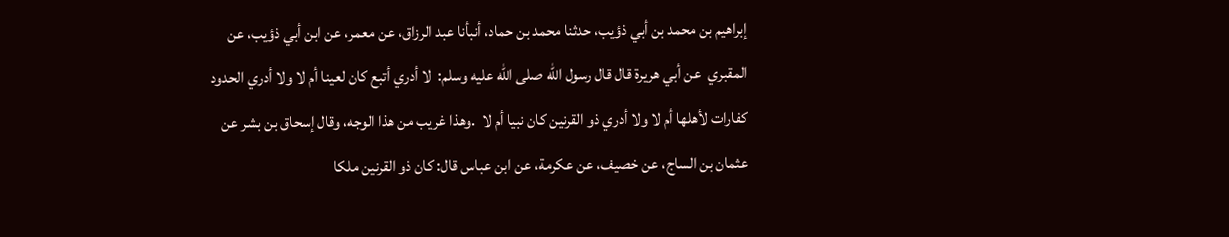إبراهيم بن محمد بن أبي ذؤيب، حدثنا محمد بن حماد، أنبأنا عبد الرزاق، عن معمر، عن ابن أبي ذؤيب، عن المقبري  عن أبي هريرة قال قال رسول الله صلى الله عليه وسلم:  لا أدري أتبع كان لعينا أم لا ولا أدري الحدود كفارات لأهلها أم لا ولا أدري ذو القرنين كان نبيا أم لا  .وهذا غريب من هذا الوجه، وقال إسحاق بن بشر عن عثمان بن الساج، عن خصيف، عن عكرمة، عن ابن عباس قال: كان ذو القرنين ملكا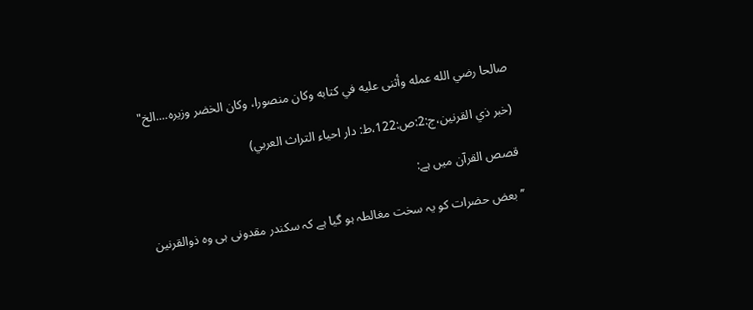صالحا رضي الله عمله وأثنى عليه في كتابه وكان منصورا، وكان الخضر وزيره....الخ"

(خبر ذي القرنین،ج:2:ص:122،ط: دار احیاء التراث العربي)

قصص القرآن میں ہے:

’’بعض حضرات کو یہ سخت مغالطہ ہو گیا ہے کہ سکندر مقدونی ہی وہ ذوالقرنین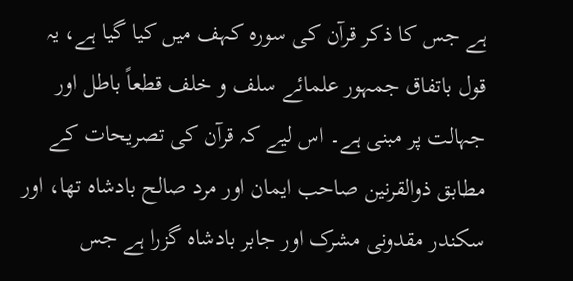ہے جس کا ذکر قرآن کی سورہ کہف میں کیا گیا ہے، یہ قول باتفاق جمہور علمائے سلف و خلف قطعاً باطل اور جہالت پر مبنی ہے۔ اس لیے کہ قرآن کی تصریحات کے مطابق ذوالقرنین صاحب ایمان اور مرد صالح بادشاہ تھا، اور سکندر مقدونی مشرک اور جابر بادشاہ گزرا ہے جس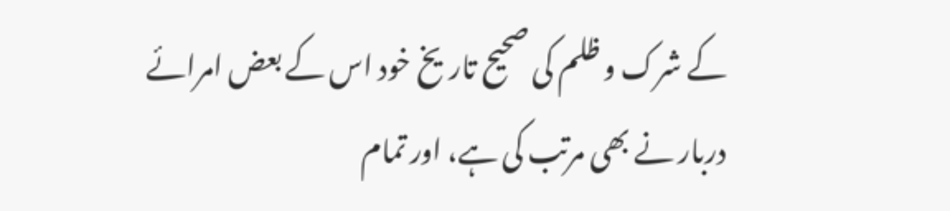کے شرک و ظلم کی صحیح تاریخ خود اس کے بعض امرائے دربار نے بھی مرتب کی ہے، اور تمام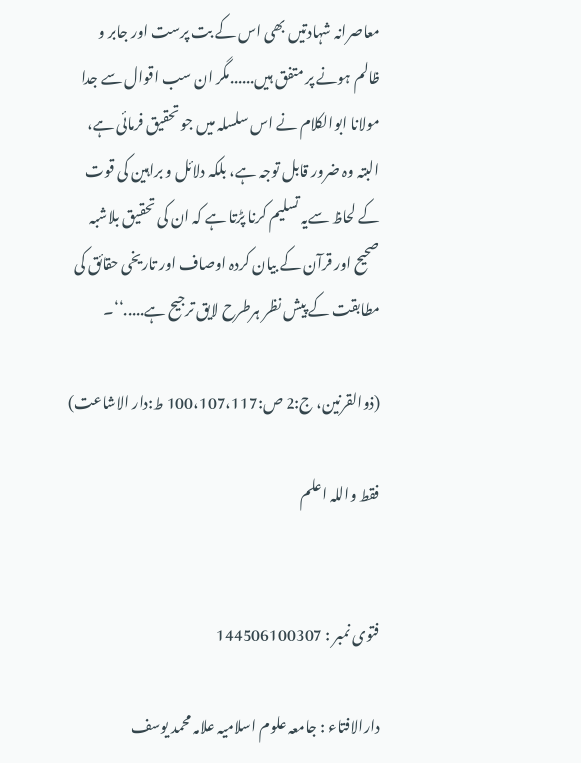معاصرانہ شہادتیں بھی اس کے بت پرست اور جابر و ظالم ہونے پر متفق ہیں......مگر ان سب اقوال سے جدا مولانا ابوالکلام نے اس سلسلہ میں جو تحقیق فرمائی ہے، البتہ وہ ضرور قابل توجہ ہے، بلکہ دلائل و براہین کی قوت کے لحاظ سےیہ تسلیم کرنا پڑتا ہے کہ ان کی تحقیق بلاشبہ صحیح اور قرآن کے بیان کردہ اوصاف اور تاریخی حقائق کی مطابقت کے پیش نظر ہرطرح لایق ترجیح ہے.....‘‘۔

(ذوالقرنین، ج:2 ص:100،107،117 ط:دار الاشاعت)

فقط واللہ اعلم


فتوی نمبر : 144506100307

دارالافتاء : جامعہ علوم اسلامیہ علامہ محمد یوسف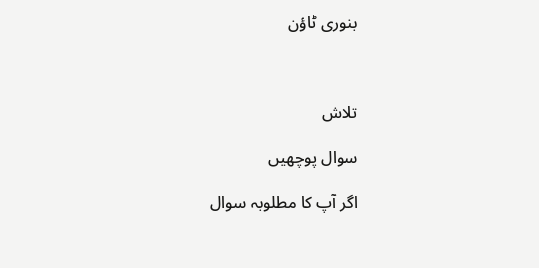بنوری ٹاؤن



تلاش

سوال پوچھیں

اگر آپ کا مطلوبہ سوال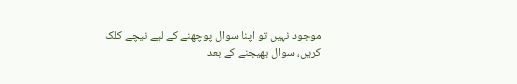موجود نہیں تو اپنا سوال پوچھنے کے لیے نیچے کلک کریں، سوال بھیجنے کے بعد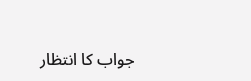جواب کا انتظار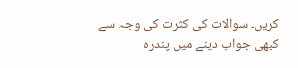کریں۔ سوالات کی کثرت کی وجہ سے کبھی جواب دینے میں پندرہ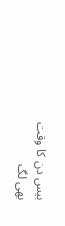بیس دن کا وقت بھی لگ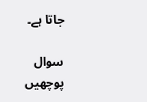جاتا ہے۔

سوال پوچھیں